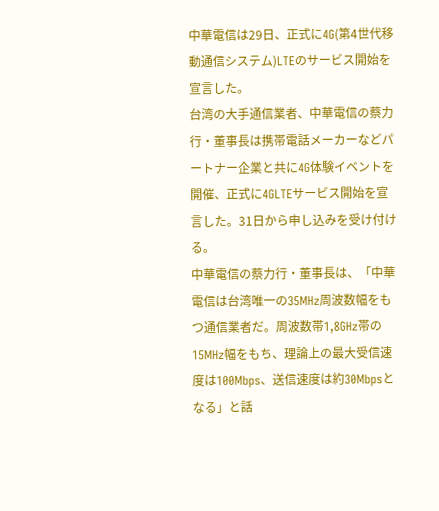中華電信は29日、正式に4G(第4世代移動通信システム)LTEのサービス開始を宣言した。
台湾の大手通信業者、中華電信の蔡力行・董事長は携帯電話メーカーなどパートナー企業と共に4G体験イベントを開催、正式に4GLTEサービス開始を宣言した。31日から申し込みを受け付ける。
中華電信の蔡力行・董事長は、「中華電信は台湾唯一の35MHz周波数幅をもつ通信業者だ。周波数帯1,8GHz帯の15MHz幅をもち、理論上の最大受信速度は100Mbps、送信速度は約30Mbpsとなる」と話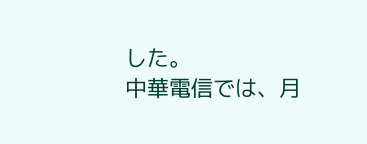した。
中華電信では、月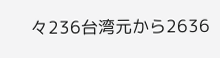々236台湾元から2636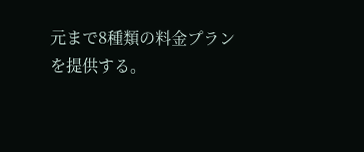元まで8種類の料金プランを提供する。